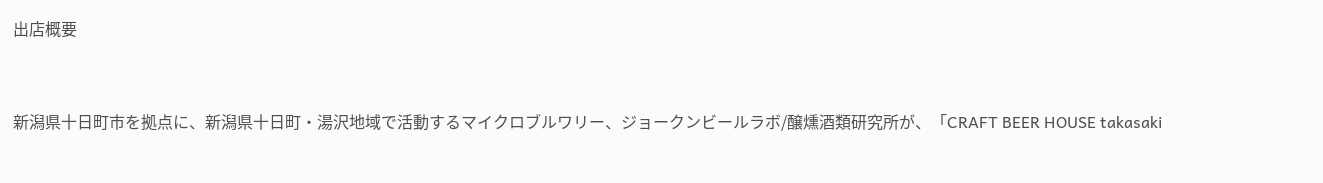出店概要


新潟県十日町市を拠点に、新潟県十日町・湯沢地域で活動するマイクロブルワリー、ジョークンビールラボ/醸燻酒類研究所が、「CRAFT BEER HOUSE takasaki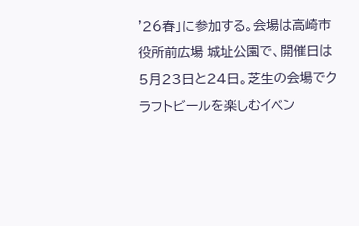'26春」に参加する。会場は高崎市役所前広場 城址公園で、開催日は5月23日と24日。芝生の会場でクラフトビールを楽しむイベン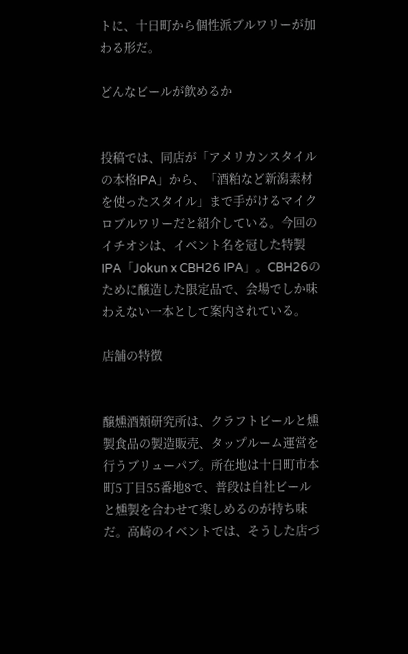トに、十日町から個性派ブルワリーが加わる形だ。

どんなビールが飲めるか


投稿では、同店が「アメリカンスタイルの本格IPA」から、「酒粕など新潟素材を使ったスタイル」まで手がけるマイクロブルワリーだと紹介している。今回のイチオシは、イベント名を冠した特製IPA「Jokun x CBH26 IPA」。CBH26のために醸造した限定品で、会場でしか味わえない一本として案内されている。

店舗の特徴


醸燻酒類研究所は、クラフトビールと燻製食品の製造販売、タップルーム運営を行うブリューパブ。所在地は十日町市本町5丁目55番地8で、普段は自社ビールと燻製を合わせて楽しめるのが持ち味だ。高崎のイベントでは、そうした店づ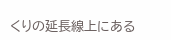くりの延長線上にある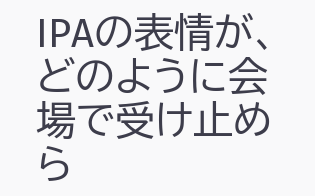IPAの表情が、どのように会場で受け止めら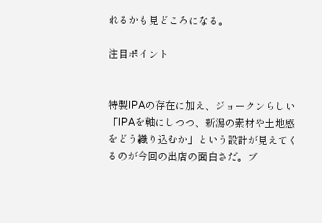れるかも見どころになる。

注目ポイント


特製IPAの存在に加え、ジョークンらしい「IPAを軸にしつつ、新潟の素材や土地感をどう織り込むか」という設計が見えてくるのが今回の出店の面白さだ。ブ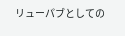リューパブとしての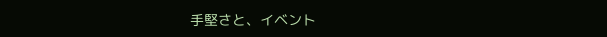手堅さと、イベント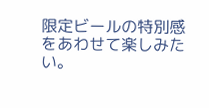限定ビールの特別感をあわせて楽しみたい。